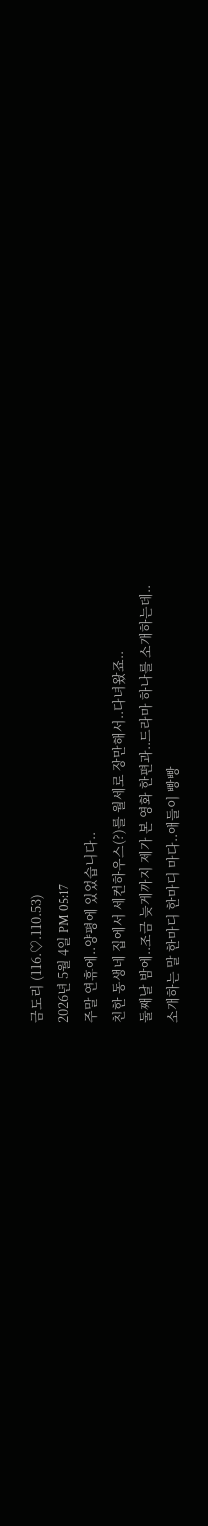금도리 (116.♡.110.53)
2026년 5월 4일 PM 05:17
주말 연휴에..양평에 있었습니다..
친한 동생네 집에서 세컨하우스(?)를 월세로 장만해서..다녀왔죠..
둘째날 밤에..조금 늦게까지 제가 본 영화 한편과..드라마 하나를 소개하는데..
소개하는 말 한마디 한마디 마다..애들이 빵빵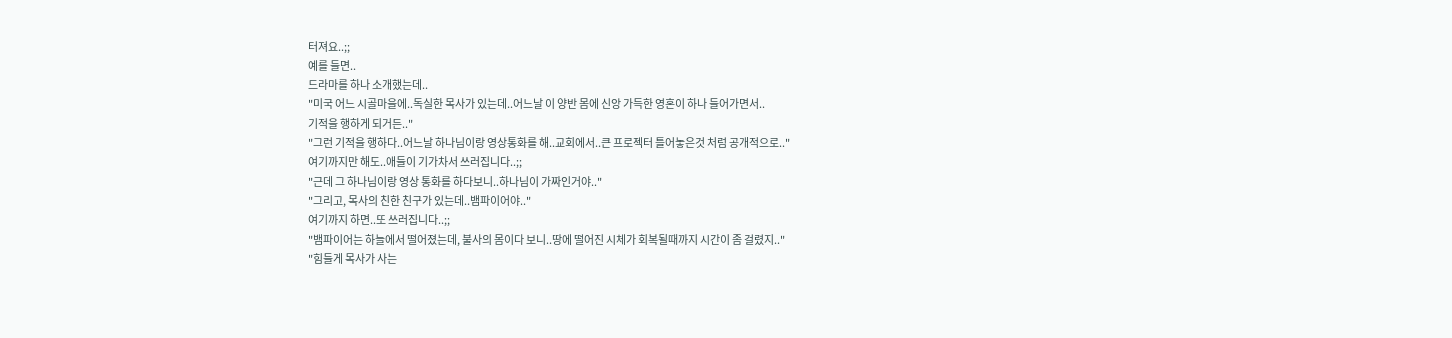터져요..;;
예를 들면..
드라마를 하나 소개했는데..
"미국 어느 시골마을에..독실한 목사가 있는데..어느날 이 양반 몸에 신앙 가득한 영혼이 하나 들어가면서..
기적을 행하게 되거든.."
"그런 기적을 행하다..어느날 하나님이랑 영상통화를 해..교회에서..큰 프로젝터 틀어놓은것 처럼 공개적으로.."
여기까지만 해도..애들이 기가차서 쓰러집니다..;;
"근데 그 하나님이랑 영상 통화를 하다보니..하나님이 가짜인거야.."
"그리고, 목사의 친한 친구가 있는데..뱀파이어야.."
여기까지 하면..또 쓰러집니다..;;
"뱀파이어는 하늘에서 떨어졌는데, 불사의 몸이다 보니..땅에 떨어진 시체가 회복될때까지 시간이 좀 걸렸지.."
"힘들게 목사가 사는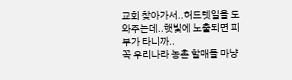교회 찾아가서..허드렛일을 도와주는데..햇빛에 노출되면 피부가 타니까..
꼭 우리나라 농촌 할매들 마냥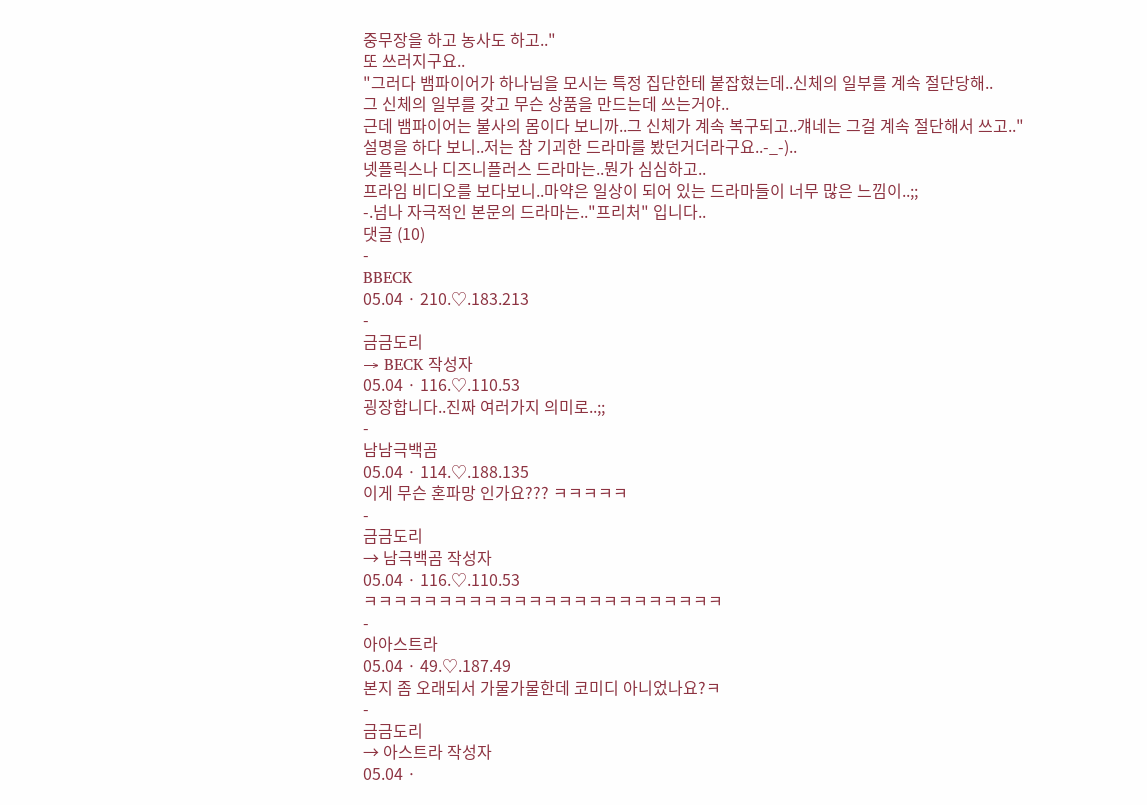중무장을 하고 농사도 하고.."
또 쓰러지구요..
"그러다 뱀파이어가 하나님을 모시는 특정 집단한테 붙잡혔는데..신체의 일부를 계속 절단당해..
그 신체의 일부를 갖고 무슨 상품을 만드는데 쓰는거야..
근데 뱀파이어는 불사의 몸이다 보니까..그 신체가 계속 복구되고..걔네는 그걸 계속 절단해서 쓰고.."
설명을 하다 보니..저는 참 기괴한 드라마를 봤던거더라구요..-_-)..
넷플릭스나 디즈니플러스 드라마는..뭔가 심심하고..
프라임 비디오를 보다보니..마약은 일상이 되어 있는 드라마들이 너무 많은 느낌이..;;
-.넘나 자극적인 본문의 드라마는.."프리처" 입니다..
댓글 (10)
-
BBECK
05.04 · 210.♡.183.213
-
금금도리
→ BECK 작성자
05.04 · 116.♡.110.53
굉장합니다..진짜 여러가지 의미로..;;
-
남남극백곰
05.04 · 114.♡.188.135
이게 무슨 혼파망 인가요??? ㅋㅋㅋㅋㅋ
-
금금도리
→ 남극백곰 작성자
05.04 · 116.♡.110.53
ㅋㅋㅋㅋㅋㅋㅋㅋㅋㅋㅋㅋㅋㅋㅋㅋㅋㅋㅋㅋㅋㅋㅋㅋ
-
아아스트라
05.04 · 49.♡.187.49
본지 좀 오래되서 가물가물한데 코미디 아니었나요?ㅋ
-
금금도리
→ 아스트라 작성자
05.04 ·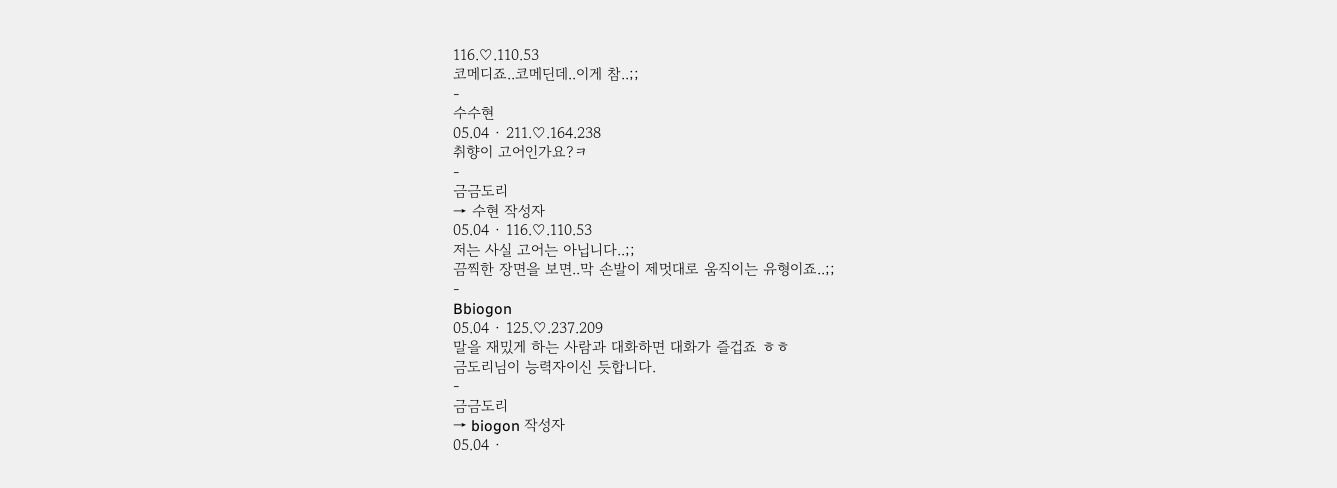116.♡.110.53
코메디죠..코메딘데..이게 참..;;
-
수수현
05.04 · 211.♡.164.238
취향이 고어인가요?ㅋ
-
금금도리
→ 수현 작성자
05.04 · 116.♡.110.53
저는 사실 고어는 아닙니다..;;
끔찍한 장면을 보면..막 손발이 제멋대로 움직이는 유형이죠..;;
-
Bbiogon
05.04 · 125.♡.237.209
말을 재밌게 하는 사람과 대화하면 대화가 즐겁죠 ㅎㅎ
금도리님이 능력자이신 듯합니다.
-
금금도리
→ biogon 작성자
05.04 ·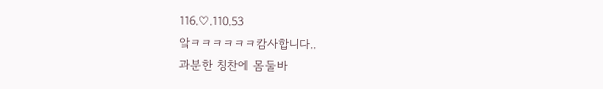116.♡.110.53
앜ㅋㅋㅋㅋㅋㅋ캄사합니다..
과분한 칭찬에 몸둘바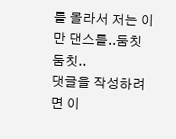를 몰라서 저는 이만 댄스를..둠칫 둠칫..
댓글을 작성하려면 이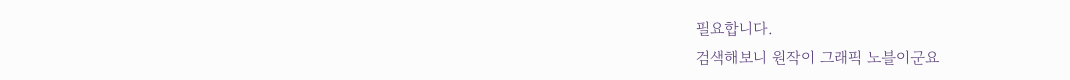필요합니다.
검색해보니 원작이 그래픽 노블이군요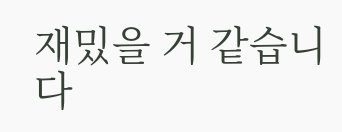재밌을 거 같습니다